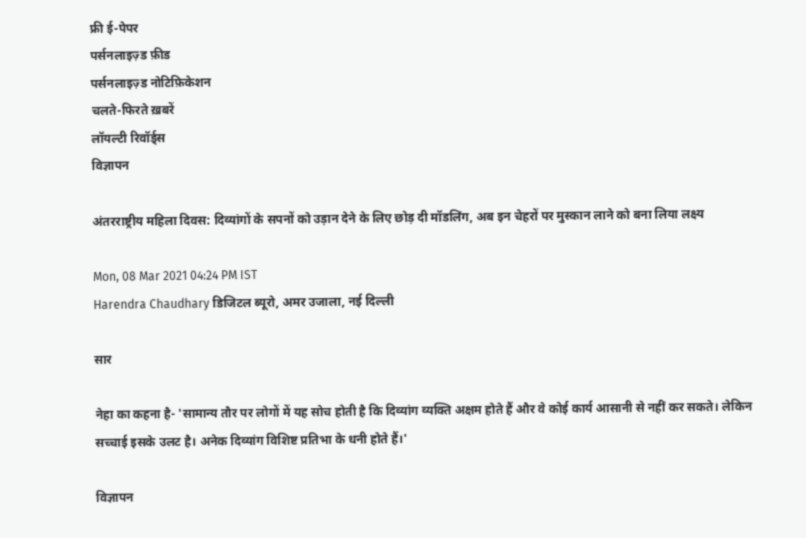फ्री ई-पेपर
पर्सनलाइज़्ड फ़ीड
पर्सनलाइज़्ड नोटिफ़िकेशन
चलते-फिरते ख़बरें
लॉयल्टी रिवॉर्ड्स
विज्ञापन

अंतरराष्ट्रीय महिला दिवस: दिव्यांगों के सपनों को उड़ान देने के लिए छोड़ दी मॉडलिंग, अब इन चेहरों पर मुस्कान लाने को बना लिया लक्ष्य

Mon, 08 Mar 2021 04:24 PM IST
Harendra Chaudhary डिजिटल ब्यूरो, अमर उजाला, नई दिल्ली

सार

नेहा का कहना है- 'सामान्य तौर पर लोगों में यह सोच होती है कि दिव्यांग व्यक्ति अक्षम होते हैं और वे कोई कार्य आसानी से नहीं कर सकते। लेकिन सच्चाई इसके उलट है। अनेक दिव्यांग विशिष्ट प्रतिभा के धनी होते हैं।'

विज्ञापन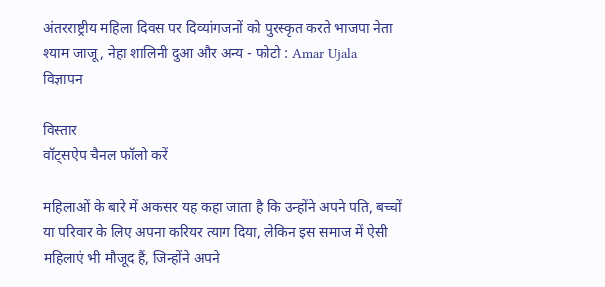अंतरराष्ट्रीय महिला दिवस पर दिव्यांगजनों को पुरस्कृत करते भाजपा नेता श्याम जाजू, नेहा शालिनी दुआ और अन्य - फोटो : Amar Ujala
विज्ञापन

विस्तार
वॉट्सऐप चैनल फॉलो करें

महिलाओं के बारे में अकसर यह कहा जाता है कि उन्होंने अपने पति, बच्चों या परिवार के लिए अपना करियर त्याग दिया, लेकिन इस समाज में ऐसी महिलाएं भी मौजूद हैं, जिन्होंने अपने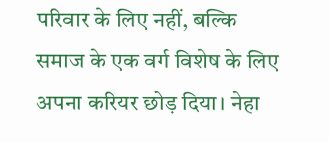परिवार के लिए नहीं, बल्कि समाज के एक वर्ग विशेष के लिए अपना करियर छोड़ दिया। नेहा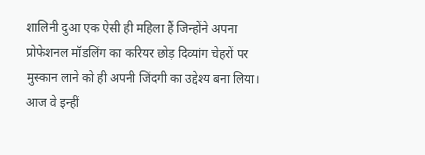शालिनी दुआ एक ऐसी ही महिला हैं जिन्होंने अपना प्रोफेशनल मॉडलिंग का करियर छोड़ दिव्यांग चेहरों पर मुस्कान लाने को ही अपनी जिंदगी का उद्देश्य बना लिया। आज वे इन्हीं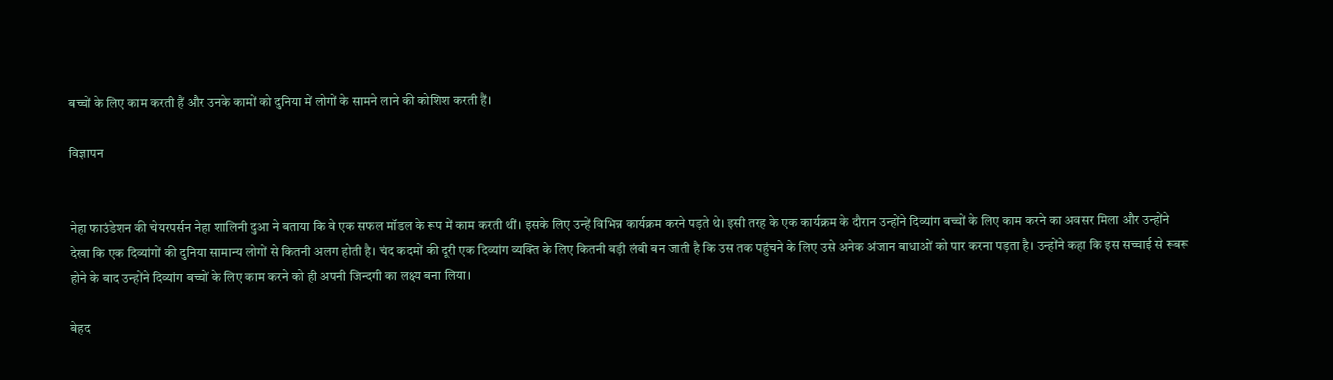बच्चों के लिए काम करती हैं और उनके कामों को दुनिया में लोगों के सामने लाने की कोशिश करती हैं।

विज्ञापन


नेहा फाउंडेशन की चेयरपर्सन नेहा शालिनी दुआ ने बताया कि वे एक सफल मॉडल के रूप में काम करती थीं। इसके लिए उन्हें विभिन्न कार्यक्रम करने पड़ते थे। इसी तरह के एक कार्यक्रम के दौरान उन्होंने दिव्यांग बच्चों के लिए काम करने का अवसर मिला और उन्होंने देखा कि एक दिव्यांगों की दुनिया सामान्य लोगों से कितनी अलग होती है। चंद कदमों की दूरी एक दिव्यांग व्यक्ति के लिए कितनी बड़ी लंबी बन जाती है कि उस तक पहुंचने के लिए उसे अनेक अंजान बाधाओं को पार करना पड़ता है। उन्होंने कहा कि इस सच्चाई से रूबरू होने के बाद उन्होंने दिव्यांग बच्चों के लिए काम करने को ही अपनी जिन्दगी का लक्ष्य बना लिया।

बेहद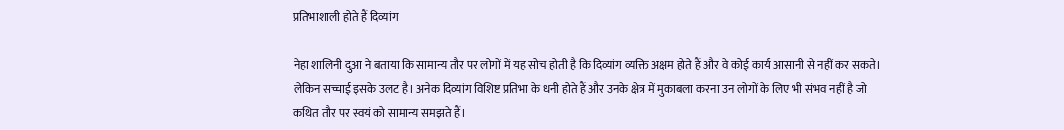प्रतिभाशाली होते हैं दिव्यांग

नेहा शालिनी दुआ ने बताया कि सामान्य तौर पर लोगों में यह सोच होती है कि दिव्यांग व्यक्ति अक्षम होते हैं और वे कोई कार्य आसानी से नहीं कर सकते। लेकिन सच्चाई इसके उलट है। अनेक दिव्यांग विशिष्ट प्रतिभा के धनी होते हैं और उनके क्षेत्र में मुकाबला करना उन लोगों के लिए भी संभव नहीं है जो कथित तौर पर स्वयं को सामान्य समझते हैं।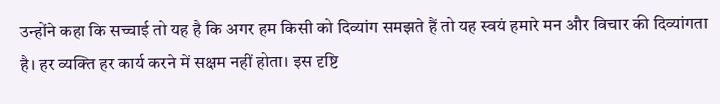उन्होंने कहा कि सच्चाई तो यह है कि अगर हम किसी को दिव्यांग समझते हैं तो यह स्वयं हमारे मन और विचार की दिव्यांगता है। हर व्यक्ति हर कार्य करने में सक्षम नहीं होता। इस दृष्टि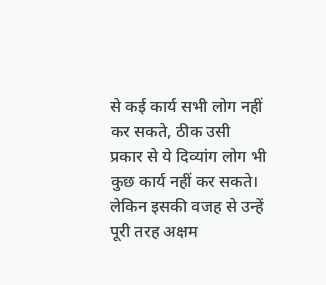से कई कार्य सभी लोग नहीं कर सकते, ठीक उसी प्रकार से ये दिव्यांग लोग भी कुछ कार्य नहीं कर सकते। लेकिन इसकी वजह से उन्हें पूरी तरह अक्षम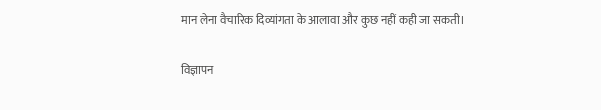मान लेना वैचारिक दिव्यांगता के आलावा और कुछ नहीं कही जा सकती।

विज्ञापन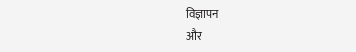विज्ञापन
और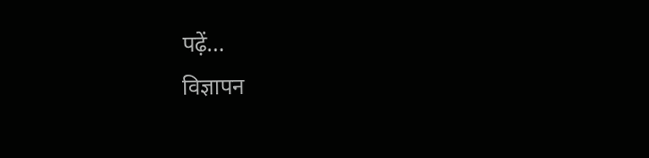पढ़ें...
विज्ञापन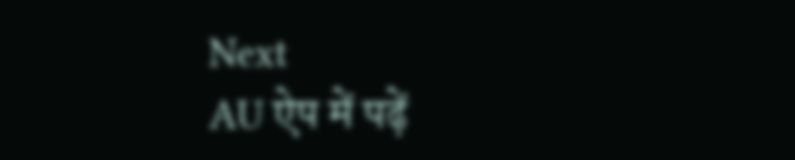Next
AU ऐप में पढ़ें